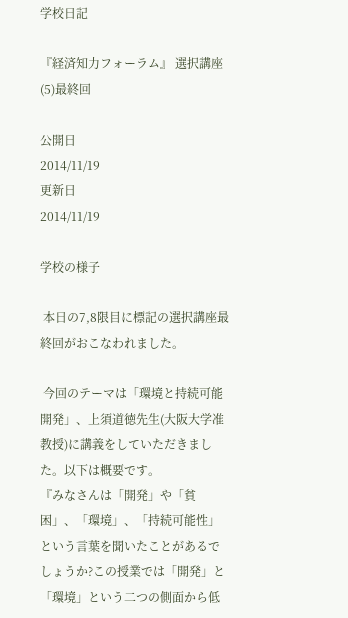学校日記

『経済知力フォーラム』 選択講座(5)最終回

公開日
2014/11/19
更新日
2014/11/19

学校の様子

 本日の7,8限目に標記の選択講座最終回がおこなわれました。

 今回のテーマは「環境と持続可能開発」、上須道徳先生(大阪大学准教授)に講義をしていただきました。以下は概要です。
『みなさんは「開発」や「貧困」、「環境」、「持続可能性」という言葉を聞いたことがあるでしょうか?この授業では「開発」と「環境」という二つの側面から低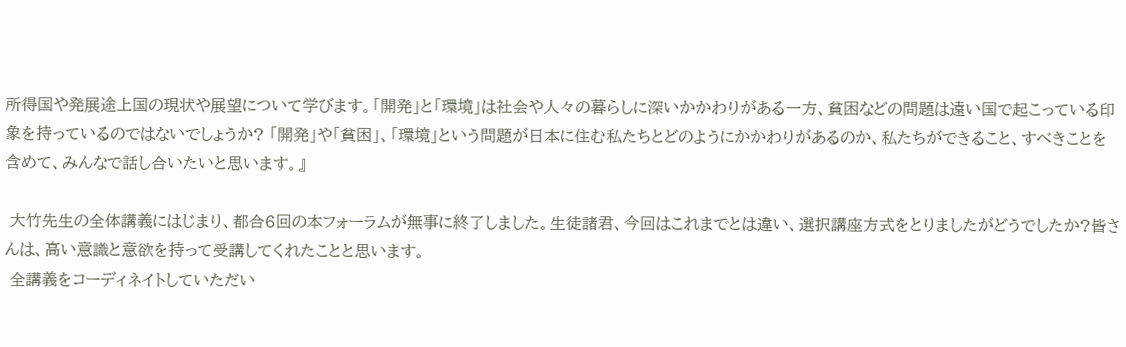所得国や発展途上国の現状や展望について学びます。「開発」と「環境」は社会や人々の暮らしに深いかかわりがある一方、貧困などの問題は遠い国で起こっている印象を持っているのではないでしょうか? 「開発」や「貧困」、「環境」という問題が日本に住む私たちとどのようにかかわりがあるのか、私たちができること、すべきことを含めて、みんなで話し合いたいと思います。』

 大竹先生の全体講義にはじまり、都合6回の本フォーラムが無事に終了しました。生徒諸君、今回はこれまでとは違い、選択講座方式をとりましたがどうでしたか?皆さんは、高い意識と意欲を持って受講してくれたことと思います。
 全講義をコーディネイトしていただい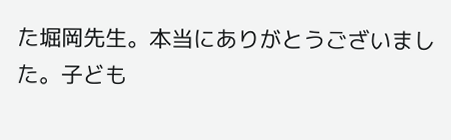た堀岡先生。本当にありがとうございました。子ども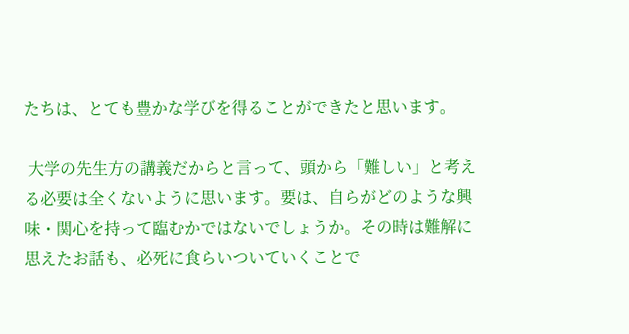たちは、とても豊かな学びを得ることができたと思います。

 大学の先生方の講義だからと言って、頭から「難しい」と考える必要は全くないように思います。要は、自らがどのような興味・関心を持って臨むかではないでしょうか。その時は難解に思えたお話も、必死に食らいついていくことで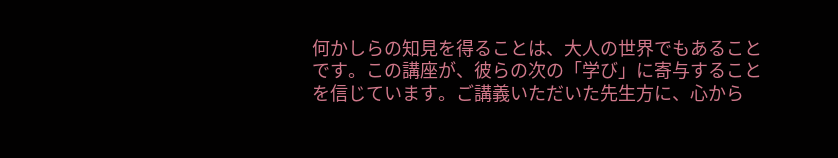何かしらの知見を得ることは、大人の世界でもあることです。この講座が、彼らの次の「学び」に寄与することを信じています。ご講義いただいた先生方に、心から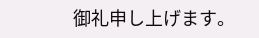御礼申し上げます。